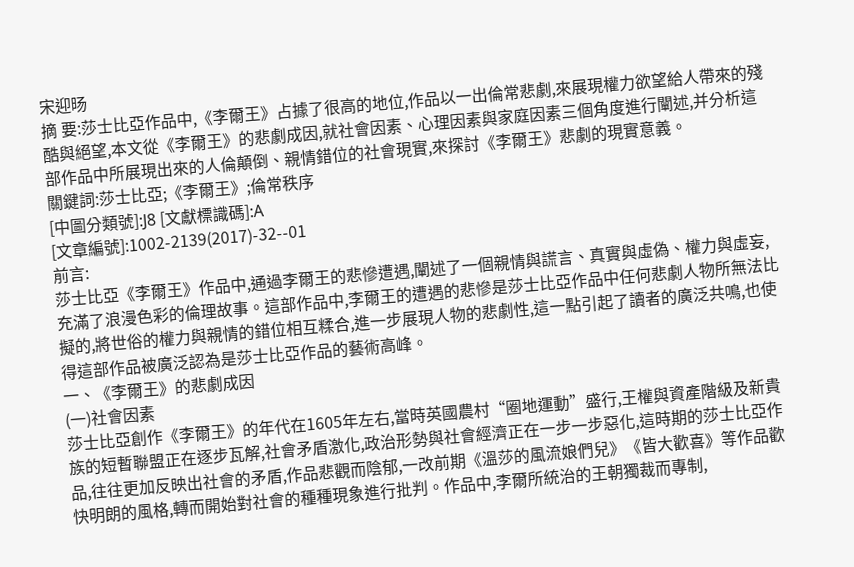宋迎旸
摘 要:莎士比亞作品中,《李爾王》占據了很高的地位,作品以一出倫常悲劇,來展現權力欲望給人帶來的殘酷與絕望,本文從《李爾王》的悲劇成因,就社會因素、心理因素與家庭因素三個角度進行闡述,并分析這部作品中所展現出來的人倫顛倒、親情錯位的社會現實,來探討《李爾王》悲劇的現實意義。
關鍵詞:莎士比亞;《李爾王》;倫常秩序
[中圖分類號]:J8 [文獻標識碼]:A
[文章編號]:1002-2139(2017)-32--01
前言:
莎士比亞《李爾王》作品中,通過李爾王的悲慘遭遇,闡述了一個親情與謊言、真實與虛偽、權力與虛妄,充滿了浪漫色彩的倫理故事。這部作品中,李爾王的遭遇的悲慘是莎士比亞作品中任何悲劇人物所無法比擬的,將世俗的權力與親情的錯位相互糅合,進一步展現人物的悲劇性,這一點引起了讀者的廣泛共鳴,也使得這部作品被廣泛認為是莎士比亞作品的藝術高峰。
一、《李爾王》的悲劇成因
(一)社會因素
莎士比亞創作《李爾王》的年代在1605年左右,當時英國農村“圈地運動”盛行,王權與資產階級及新貴族的短暫聯盟正在逐步瓦解,社會矛盾激化,政治形勢與社會經濟正在一步一步惡化,這時期的莎士比亞作品,往往更加反映出社會的矛盾,作品悲觀而陰郁,一改前期《溫莎的風流娘們兒》《皆大歡喜》等作品歡快明朗的風格,轉而開始對社會的種種現象進行批判。作品中,李爾所統治的王朝獨裁而專制,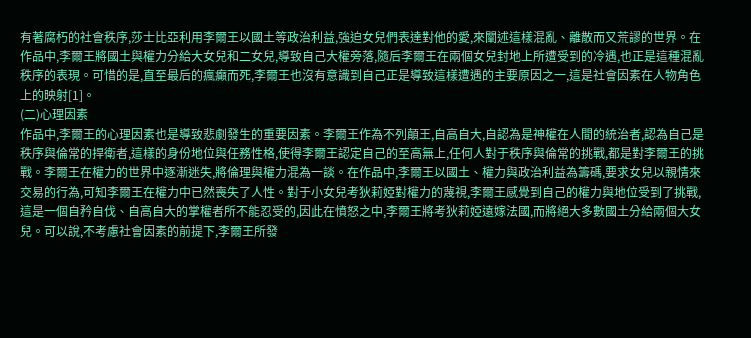有著腐朽的社會秩序,莎士比亞利用李爾王以國土等政治利益,強迫女兒們表達對他的愛,來闡述這樣混亂、離散而又荒謬的世界。在作品中,李爾王將國土與權力分給大女兒和二女兒,導致自己大權旁落,隨后李爾王在兩個女兒封地上所遭受到的冷遇,也正是這種混亂秩序的表現。可惜的是,直至最后的瘋癲而死,李爾王也沒有意識到自己正是導致這樣遭遇的主要原因之一,這是社會因素在人物角色上的映射[1]。
(二)心理因素
作品中,李爾王的心理因素也是導致悲劇發生的重要因素。李爾王作為不列顛王,自高自大,自認為是神權在人間的統治者,認為自己是秩序與倫常的捍衛者,這樣的身份地位與任務性格,使得李爾王認定自己的至高無上,任何人對于秩序與倫常的挑戰,都是對李爾王的挑戰。李爾王在權力的世界中逐漸迷失,將倫理與權力混為一談。在作品中,李爾王以國土、權力與政治利益為籌碼,要求女兒以親情來交易的行為,可知李爾王在權力中已然喪失了人性。對于小女兒考狄莉婭對權力的蔑視,李爾王感覺到自己的權力與地位受到了挑戰,這是一個自矜自伐、自高自大的掌權者所不能忍受的,因此在憤怒之中,李爾王將考狄莉婭遠嫁法國,而將絕大多數國土分給兩個大女兒。可以說,不考慮社會因素的前提下,李爾王所發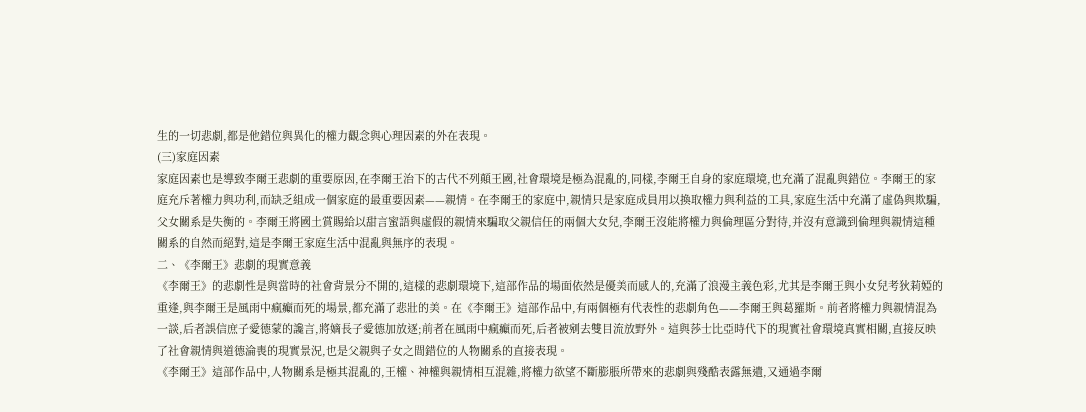生的一切悲劇,都是他錯位與異化的權力觀念與心理因素的外在表現。
(三)家庭因素
家庭因素也是導致李爾王悲劇的重要原因,在李爾王治下的古代不列顛王國,社會環境是極為混亂的,同樣,李爾王自身的家庭環境,也充滿了混亂與錯位。李爾王的家庭充斥著權力與功利,而缺乏組成一個家庭的最重要因素——親情。在李爾王的家庭中,親情只是家庭成員用以換取權力與利益的工具,家庭生活中充滿了虛偽與欺騙,父女關系是失衡的。李爾王將國土賞賜給以甜言蜜語與虛假的親情來騙取父親信任的兩個大女兒,李爾王沒能將權力與倫理區分對待,并沒有意識到倫理與親情這種關系的自然而絕對,這是李爾王家庭生活中混亂與無序的表現。
二、《李爾王》悲劇的現實意義
《李爾王》的悲劇性是與當時的社會背景分不開的,這樣的悲劇環境下,這部作品的場面依然是優美而感人的,充滿了浪漫主義色彩,尤其是李爾王與小女兒考狄莉婭的重逢,與李爾王是風雨中瘋癲而死的場景,都充滿了悲壯的美。在《李爾王》這部作品中,有兩個極有代表性的悲劇角色——李爾王與葛羅斯。前者將權力與親情混為一談,后者誤信庶子愛德蒙的讒言,將嫡長子愛德加放逐;前者在風雨中瘋癲而死,后者被剜去雙目流放野外。這與莎士比亞時代下的現實社會環境真實相關,直接反映了社會親情與道德淪喪的現實景況,也是父親與子女之間錯位的人物關系的直接表現。
《李爾王》這部作品中,人物關系是極其混亂的,王權、神權與親情相互混雜,將權力欲望不斷膨脹所帶來的悲劇與殘酷表露無遺,又通過李爾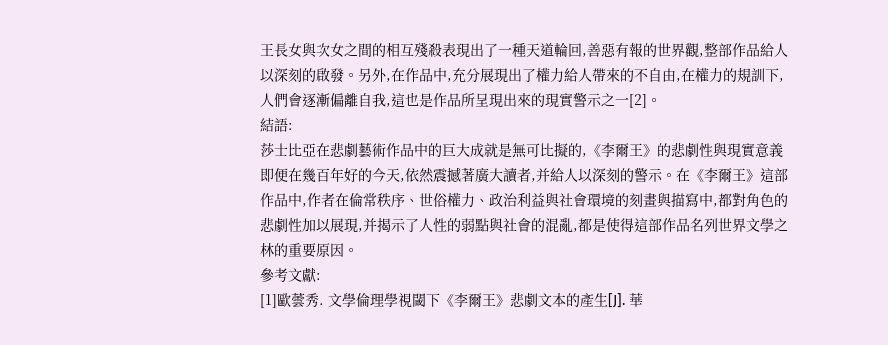王長女與次女之間的相互殘殺表現出了一種天道輪回,善惡有報的世界觀,整部作品給人以深刻的啟發。另外,在作品中,充分展現出了權力給人帶來的不自由,在權力的規訓下,人們會逐漸偏離自我,這也是作品所呈現出來的現實警示之一[2]。
結語:
莎士比亞在悲劇藝術作品中的巨大成就是無可比擬的,《李爾王》的悲劇性與現實意義即便在幾百年好的今天,依然震撼著廣大讀者,并給人以深刻的警示。在《李爾王》這部作品中,作者在倫常秩序、世俗權力、政治利益與社會環境的刻畫與描寫中,都對角色的悲劇性加以展現,并揭示了人性的弱點與社會的混亂,都是使得這部作品名列世界文學之林的重要原因。
參考文獻:
[1]歐蕓秀. 文學倫理學視閾下《李爾王》悲劇文本的產生[J]. 華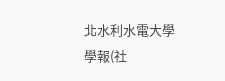北水利水電大學學報(社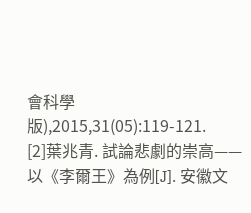會科學版),2015,31(05):119-121.
[2]葉兆青. 試論悲劇的崇高——以《李爾王》為例[J]. 安徽文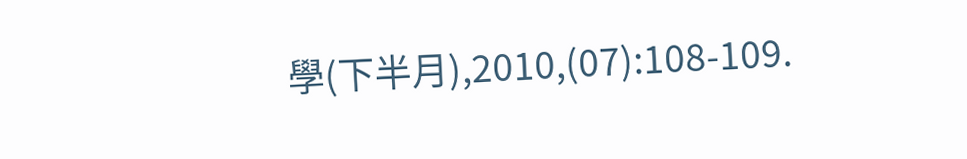學(下半月),2010,(07):108-109.